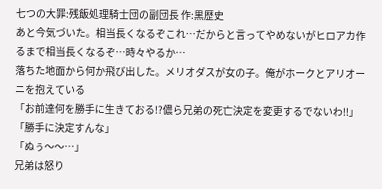七つの大罪:残飯処理騎士団の副団長 作:黒歴史
あと今気づいた。相当長くなるぞこれ…だからと言ってやめないがヒロアカ作るまで相当長くなるぞ…時々やるか…
落ちた地面から何か飛び出した。メリオダスが女の子。俺がホークとアリオーニを抱えている
「お前達何を勝手に生きておる!?儂ら兄弟の死亡決定を変更するでないわ!!」
「勝手に決定すんな」
「ぬぅ〜〜…」
兄弟は怒り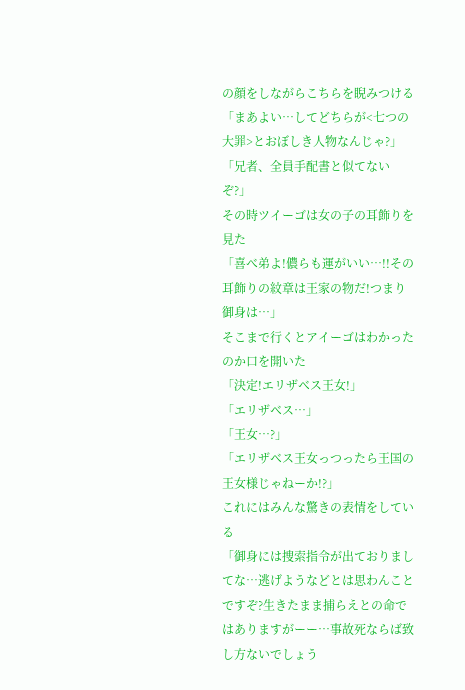の顔をしながらこちらを睨みつける
「まあよい…してどちらが<七つの大罪>とおぼしき人物なんじゃ?」
「兄者、全員手配書と似てないぞ?」
その時ツイーゴは女の子の耳飾りを見た
「喜べ弟よ!儂らも運がいい…!!その耳飾りの紋章は王家の物だ!つまり御身は…」
そこまで行くとアイーゴはわかったのか口を開いた
「決定!エリザベス王女!」
「エリザベス…」
「王女…?」
「エリザベス王女っつったら王国の王女様じゃねーか!?」
これにはみんな驚きの表情をしている
「御身には捜索指令が出ておりましてな…逃げようなどとは思わんことですぞ?生きたまま捕らえとの命ではありますがーー…事故死ならば致し方ないでしょう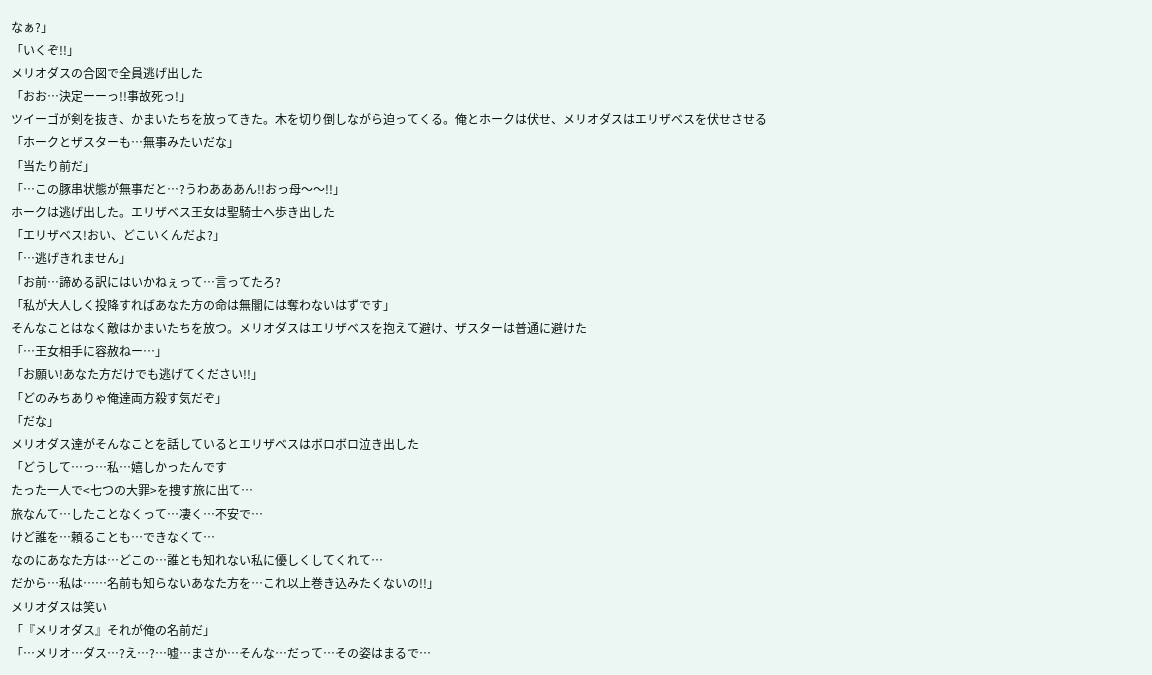なぁ?」
「いくぞ!!」
メリオダスの合図で全員逃げ出した
「おお…決定ーーっ!!事故死っ!」
ツイーゴが剣を抜き、かまいたちを放ってきた。木を切り倒しながら迫ってくる。俺とホークは伏せ、メリオダスはエリザベスを伏せさせる
「ホークとザスターも…無事みたいだな」
「当たり前だ」
「…この豚串状態が無事だと…?うわあああん!!おっ母〜〜!!」
ホークは逃げ出した。エリザベス王女は聖騎士へ歩き出した
「エリザベス!おい、どこいくんだよ?」
「…逃げきれません」
「お前…諦める訳にはいかねぇって…言ってたろ?
「私が大人しく投降すればあなた方の命は無闇には奪わないはずです」
そんなことはなく敵はかまいたちを放つ。メリオダスはエリザベスを抱えて避け、ザスターは普通に避けた
「…王女相手に容赦ねー…」
「お願い!あなた方だけでも逃げてください!!」
「どのみちありゃ俺達両方殺す気だぞ」
「だな」
メリオダス達がそんなことを話しているとエリザベスはボロボロ泣き出した
「どうして…っ…私…嬉しかったんです
たった一人で<七つの大罪>を捜す旅に出て…
旅なんて…したことなくって…凄く…不安で…
けど誰を…頼ることも…できなくて…
なのにあなた方は…どこの…誰とも知れない私に優しくしてくれて…
だから…私は……名前も知らないあなた方を…これ以上巻き込みたくないの!!」
メリオダスは笑い
「『メリオダス』それが俺の名前だ」
「…メリオ…ダス…?え…?…嘘…まさか…そんな…だって…その姿はまるで…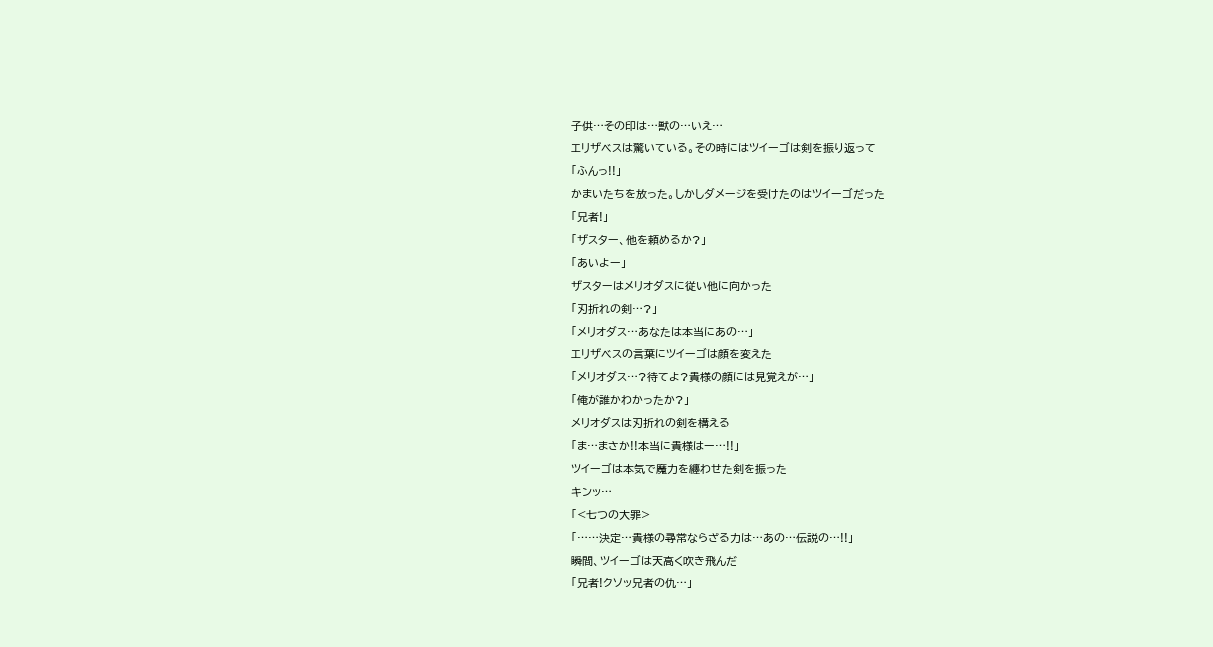子供…その印は…獣の…いえ…
エリザベスは驚いている。その時にはツイーゴは剣を振り返って
「ふんっ!!」
かまいたちを放った。しかしダメージを受けたのはツイーゴだった
「兄者!」
「ザスター、他を頼めるか?」
「あいよー」
ザスターはメリオダスに従い他に向かった
「刃折れの剣…?」
「メリオダス…あなたは本当にあの…」
エリザベスの言葉にツイーゴは顔を変えた
「メリオダス…?待てよ?貴様の顔には見覚えが…」
「俺が誰かわかったか?」
メリオダスは刃折れの剣を構える
「ま…まさか!!本当に貴様はー…!!」
ツイーゴは本気で魔力を纏わせた剣を振った
キンッ…
「<七つの大罪>
「……決定…貴様の尋常ならざる力は…あの…伝説の…!!」
瞬間、ツイーゴは天高く吹き飛んだ
「兄者!クソッ兄者の仇…」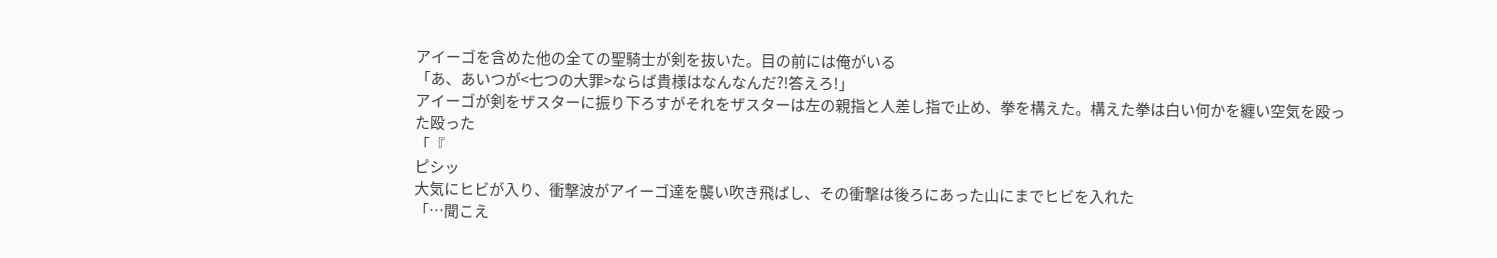アイーゴを含めた他の全ての聖騎士が剣を抜いた。目の前には俺がいる
「あ、あいつが<七つの大罪>ならば貴様はなんなんだ?!答えろ!」
アイーゴが剣をザスターに振り下ろすがそれをザスターは左の親指と人差し指で止め、拳を構えた。構えた拳は白い何かを纏い空気を殴った殴った
「『
ピシッ
大気にヒビが入り、衝撃波がアイーゴ達を襲い吹き飛ばし、その衝撃は後ろにあった山にまでヒビを入れた
「…聞こえ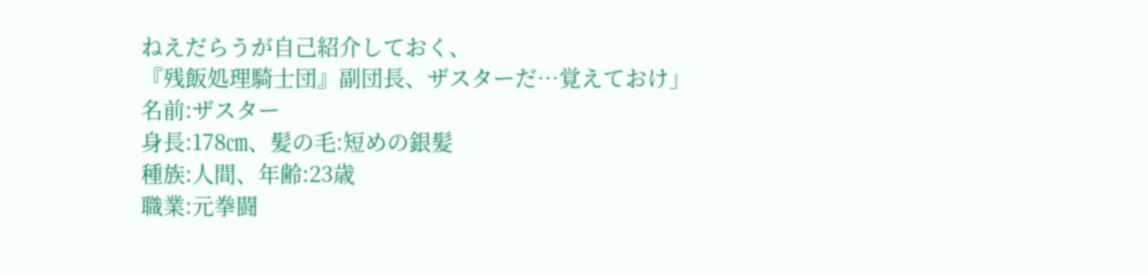ねえだらうが自己紹介しておく、
『残飯処理騎士団』副団長、ザスターだ…覚えておけ」
名前:ザスター
身長:178㎝、髪の毛:短めの銀髪
種族:人間、年齢:23歳
職業:元拳闘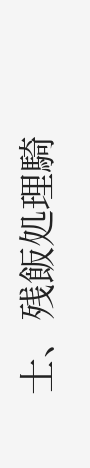士、残飯処理騎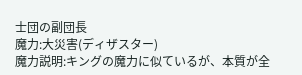士団の副団長
魔力:大災害(ディザスター)
魔力説明:キングの魔力に似ているが、本質が全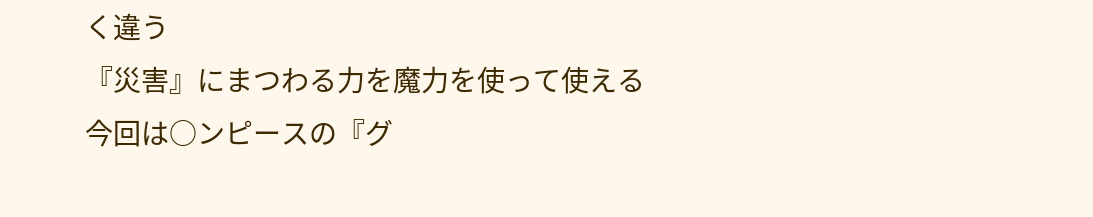く違う
『災害』にまつわる力を魔力を使って使える
今回は○ンピースの『グ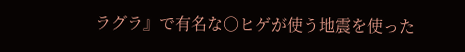ラグラ』で有名な○ヒゲが使う地震を使った